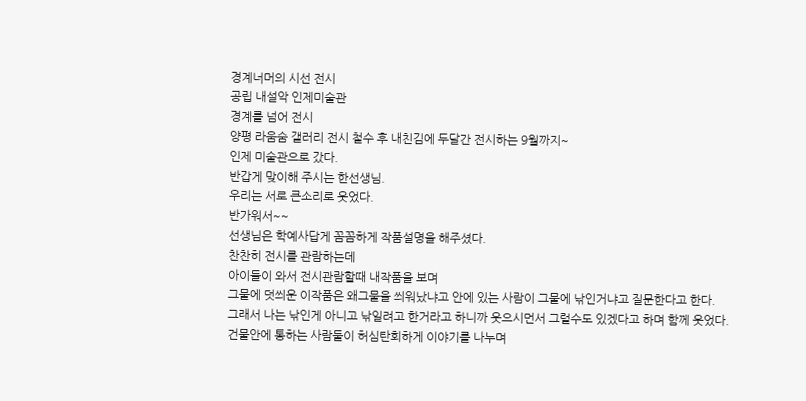경계너머의 시선 전시
공립 내설악 인제미술관
경계를 넘어 전시
양평 라움숨 갤러리 전시 철수 후 내친김에 두달간 전시하는 9월까지~
인제 미술관으로 갔다.
반갑게 맞이해 주시는 한선생님.
우리는 서로 큰소리로 웃었다.
반가워서~~
선생님은 학예사답게 꼼꼼하게 작품설명을 해주셨다.
찬찬히 전시를 관람하는데
아이들이 와서 전시관람할때 내작품을 보며
그물에 덧씌운 이작품은 왜그물을 씌워났냐고 안에 있는 사람이 그물에 낚인거냐고 질문한다고 한다.
그래서 나는 낚인게 아니고 낚일려고 한거라고 하니까 웃으시먼서 그럴수도 있겠다고 하며 함께 웃었다.
건물안에 통하는 사람둘이 허심탄회하게 이야기를 나누며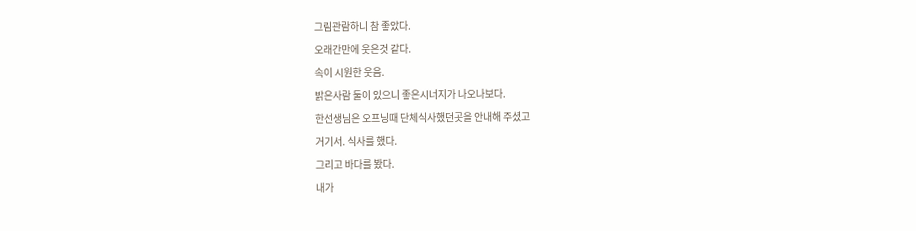그림관람하니 참 좋았다.
오래간만에 웃은것 같다.
속이 시원한 웃음.
밝은사람 둘이 있으니 좋은시너지가 나오나보다.
한선생님은 오프닝때 단체식사했던곳을 안내해 주셨고
거기서. 식사를 했다.
그리고 바다를 봤다.
내가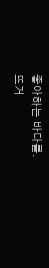좋아하는 바다를.
뜨거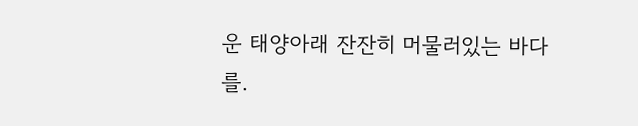운 태양아래 잔잔히 머물러있는 바다를.